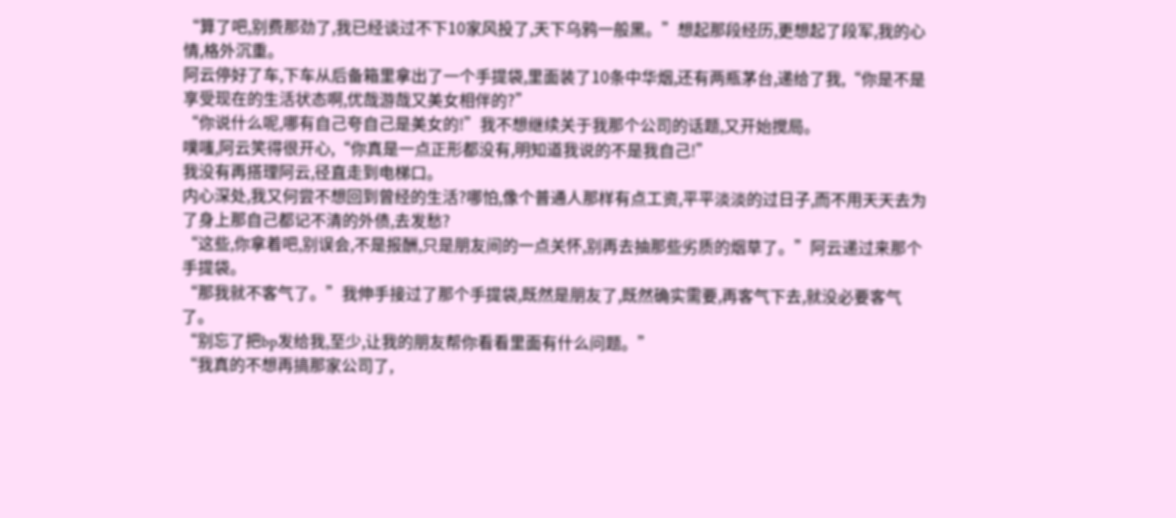“算了吧,别费那劲了,我已经谈过不下10家风投了,天下乌鸦一般黑。”想起那段经历,更想起了段军,我的心情,格外沉重。
阿云停好了车,下车从后备箱里拿出了一个手提袋,里面装了10条中华烟,还有两瓶茅台,递给了我,“你是不是享受现在的生活状态啊,优哉游哉又美女相伴的?”
“你说什么呢,哪有自己夸自己是美女的!”我不想继续关于我那个公司的话题,又开始搅局。
噗嗤,阿云笑得很开心,“你真是一点正形都没有,明知道我说的不是我自己!”
我没有再搭理阿云,径直走到电梯口。
内心深处,我又何尝不想回到曾经的生活?哪怕,像个普通人那样有点工资,平平淡淡的过日子,而不用天天去为了身上那自己都记不清的外债,去发愁?
“这些,你拿着吧,别误会,不是报酬,只是朋友间的一点关怀,别再去抽那些劣质的烟草了。”阿云递过来那个手提袋。
“那我就不客气了。”我伸手接过了那个手提袋,既然是朋友了,既然确实需要,再客气下去,就没必要客气了。
“别忘了把bp发给我,至少,让我的朋友帮你看看里面有什么问题。”
“我真的不想再搞那家公司了,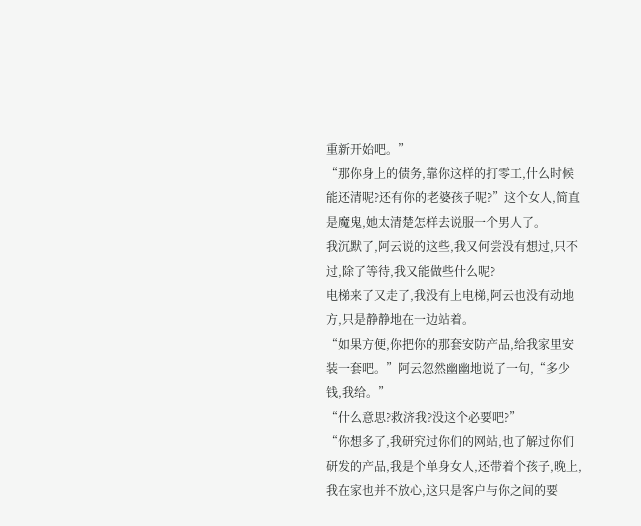重新开始吧。”
“那你身上的债务,靠你这样的打零工,什么时候能还清呢?还有你的老婆孩子呢?”这个女人,简直是魔鬼,她太清楚怎样去说服一个男人了。
我沉默了,阿云说的这些,我又何尝没有想过,只不过,除了等待,我又能做些什么呢?
电梯来了又走了,我没有上电梯,阿云也没有动地方,只是静静地在一边站着。
“如果方便,你把你的那套安防产品,给我家里安装一套吧。”阿云忽然幽幽地说了一句,“多少钱,我给。”
“什么意思?救济我?没这个必要吧?”
“你想多了,我研究过你们的网站,也了解过你们研发的产品,我是个单身女人,还带着个孩子,晚上,我在家也并不放心,这只是客户与你之间的要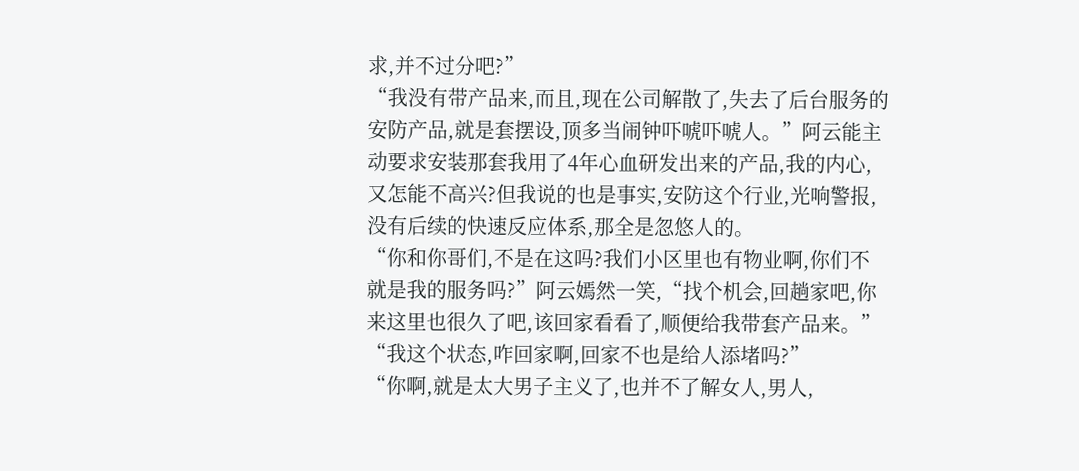求,并不过分吧?”
“我没有带产品来,而且,现在公司解散了,失去了后台服务的安防产品,就是套摆设,顶多当闹钟吓唬吓唬人。”阿云能主动要求安装那套我用了4年心血研发出来的产品,我的内心,又怎能不高兴?但我说的也是事实,安防这个行业,光响警报,没有后续的快速反应体系,那全是忽悠人的。
“你和你哥们,不是在这吗?我们小区里也有物业啊,你们不就是我的服务吗?”阿云嫣然一笑,“找个机会,回趟家吧,你来这里也很久了吧,该回家看看了,顺便给我带套产品来。”
“我这个状态,咋回家啊,回家不也是给人添堵吗?”
“你啊,就是太大男子主义了,也并不了解女人,男人,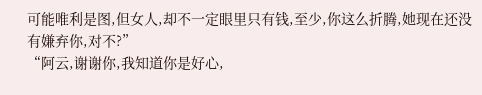可能唯利是图,但女人,却不一定眼里只有钱,至少,你这么折腾,她现在还没有嫌弃你,对不?”
“阿云,谢谢你,我知道你是好心,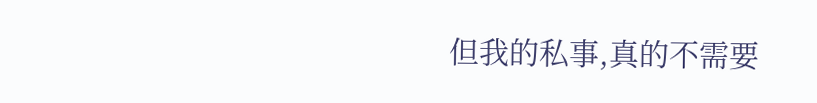但我的私事,真的不需要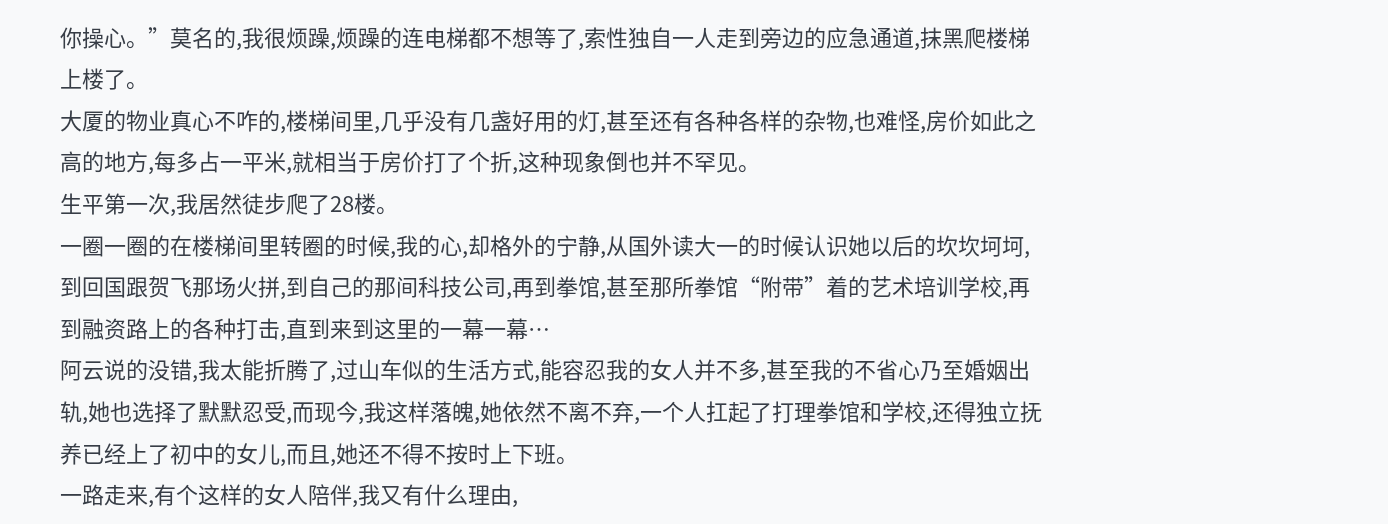你操心。”莫名的,我很烦躁,烦躁的连电梯都不想等了,索性独自一人走到旁边的应急通道,抹黑爬楼梯上楼了。
大厦的物业真心不咋的,楼梯间里,几乎没有几盏好用的灯,甚至还有各种各样的杂物,也难怪,房价如此之高的地方,每多占一平米,就相当于房价打了个折,这种现象倒也并不罕见。
生平第一次,我居然徒步爬了28楼。
一圈一圈的在楼梯间里转圈的时候,我的心,却格外的宁静,从国外读大一的时候认识她以后的坎坎坷坷,到回国跟贺飞那场火拼,到自己的那间科技公司,再到拳馆,甚至那所拳馆“附带”着的艺术培训学校,再到融资路上的各种打击,直到来到这里的一幕一幕…
阿云说的没错,我太能折腾了,过山车似的生活方式,能容忍我的女人并不多,甚至我的不省心乃至婚姻出轨,她也选择了默默忍受,而现今,我这样落魄,她依然不离不弃,一个人扛起了打理拳馆和学校,还得独立抚养已经上了初中的女儿,而且,她还不得不按时上下班。
一路走来,有个这样的女人陪伴,我又有什么理由,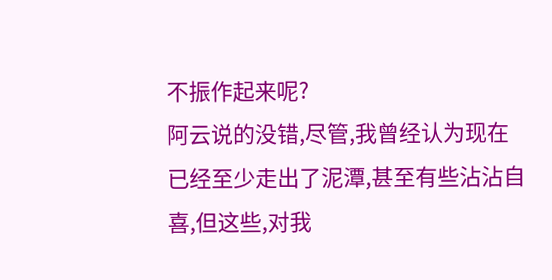不振作起来呢?
阿云说的没错,尽管,我曾经认为现在已经至少走出了泥潭,甚至有些沾沾自喜,但这些,对我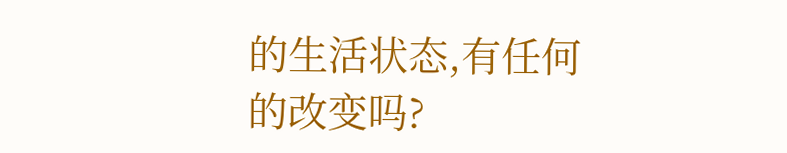的生活状态,有任何的改变吗?